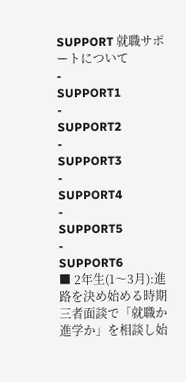SUPPORT 就職サポートについて
-
SUPPORT1
-
SUPPORT2
-
SUPPORT3
-
SUPPORT4
-
SUPPORT5
-
SUPPORT6
■ 2年生(1〜3月):進路を決め始める時期
三者面談で「就職か進学か」を相談し始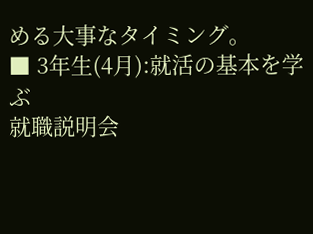める大事なタイミング。
■ 3年生(4月):就活の基本を学ぶ
就職説明会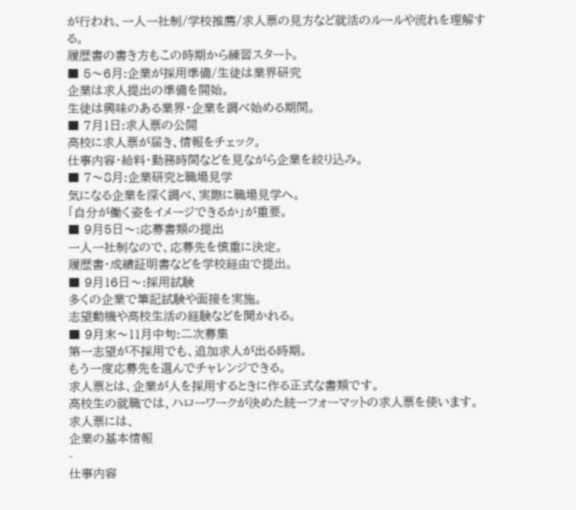が行われ、一人一社制/学校推薦/求人票の見方など就活のルールや流れを理解する。
履歴書の書き方もこの時期から練習スタート。
■ 5〜6月:企業が採用準備/生徒は業界研究
企業は求人提出の準備を開始。
生徒は興味のある業界・企業を調べ始める期間。
■ 7月1日:求人票の公開
高校に求人票が届き、情報をチェック。
仕事内容・給料・勤務時間などを見ながら企業を絞り込み。
■ 7〜8月:企業研究と職場見学
気になる企業を深く調べ、実際に職場見学へ。
「自分が働く姿をイメージできるか」が重要。
■ 9月5日〜:応募書類の提出
一人一社制なので、応募先を慎重に決定。
履歴書・成績証明書などを学校経由で提出。
■ 9月16日〜:採用試験
多くの企業で筆記試験や面接を実施。
志望動機や高校生活の経験などを聞かれる。
■ 9月末〜11月中旬:二次募集
第一志望が不採用でも、追加求人が出る時期。
もう一度応募先を選んでチャレンジできる。
求人票とは、企業が人を採用するときに作る正式な書類です。
高校生の就職では、ハローワークが決めた統一フォーマットの求人票を使います。
求人票には、
企業の基本情報
-
仕事内容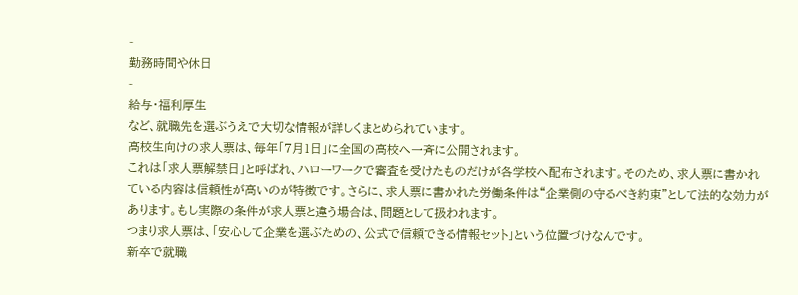-
勤務時間や休日
-
給与・福利厚生
など、就職先を選ぶうえで大切な情報が詳しくまとめられています。
高校生向けの求人票は、毎年「7月1日」に全国の高校へ一斉に公開されます。
これは「求人票解禁日」と呼ばれ、ハローワークで審査を受けたものだけが各学校へ配布されます。そのため、求人票に書かれている内容は信頼性が高いのが特徴です。さらに、求人票に書かれた労働条件は“企業側の守るべき約束”として法的な効力があります。もし実際の条件が求人票と違う場合は、問題として扱われます。
つまり求人票は、「安心して企業を選ぶための、公式で信頼できる情報セット」という位置づけなんです。
新卒で就職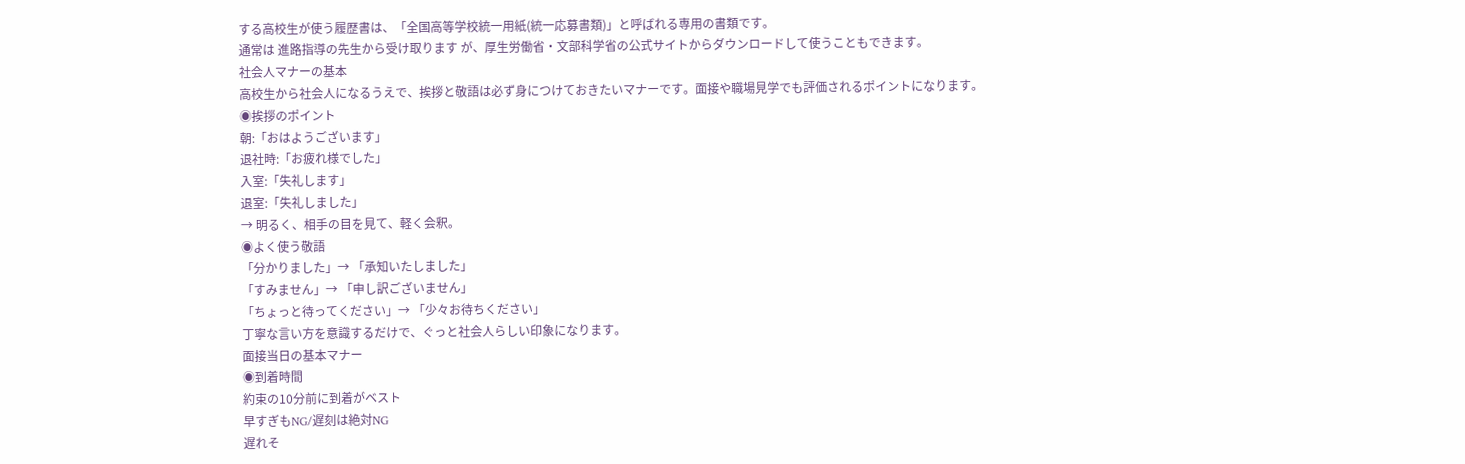する高校生が使う履歴書は、「全国高等学校統一用紙(統一応募書類)」と呼ばれる専用の書類です。
通常は 進路指導の先生から受け取ります が、厚生労働省・文部科学省の公式サイトからダウンロードして使うこともできます。
社会人マナーの基本
高校生から社会人になるうえで、挨拶と敬語は必ず身につけておきたいマナーです。面接や職場見学でも評価されるポイントになります。
◉挨拶のポイント
朝:「おはようございます」
退社時:「お疲れ様でした」
入室:「失礼します」
退室:「失礼しました」
→ 明るく、相手の目を見て、軽く会釈。
◉よく使う敬語
「分かりました」→ 「承知いたしました」
「すみません」→ 「申し訳ございません」
「ちょっと待ってください」→ 「少々お待ちください」
丁寧な言い方を意識するだけで、ぐっと社会人らしい印象になります。
面接当日の基本マナー
◉到着時間
約束の10分前に到着がベスト
早すぎもNG/遅刻は絶対NG
遅れそ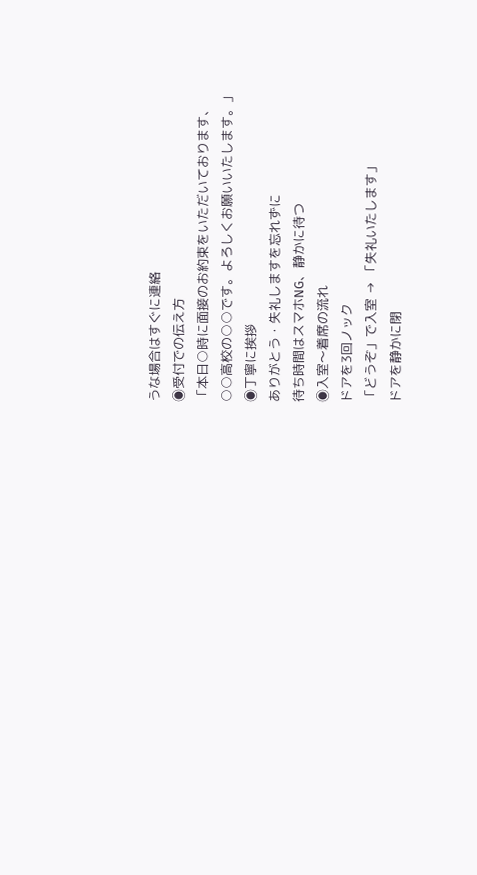うな場合はすぐに連絡
◉受付での伝え方
「本日○時に面接のお約束をいただいております、
○○高校の○○です。よろしくお願いいたします。」
◉丁寧に挨拶
ありがとう・失礼しますを忘れずに
待ち時間はスマホNG、静かに待つ
◉入室〜着席の流れ
ドアを3回ノック
「どうぞ」で入室 → 「失礼いたします」
ドアを静かに閉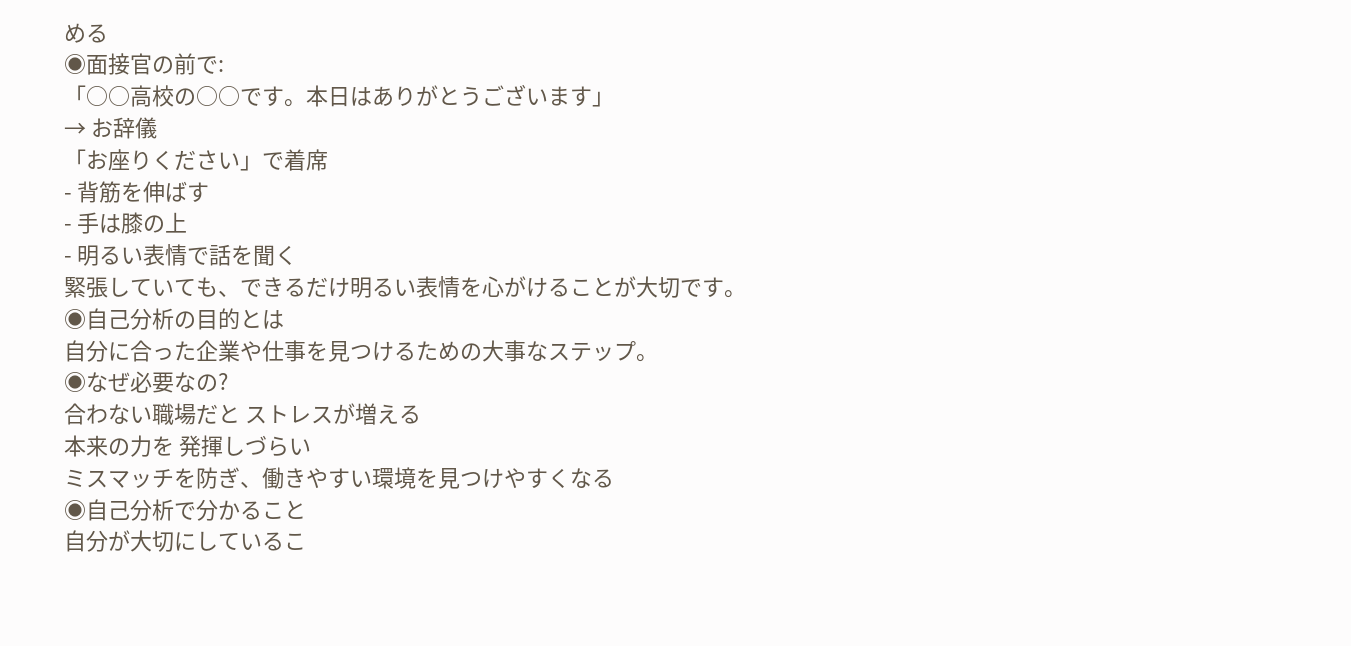める
◉面接官の前で:
「○○高校の○○です。本日はありがとうございます」
→ お辞儀
「お座りください」で着席
- 背筋を伸ばす
- 手は膝の上
- 明るい表情で話を聞く
緊張していても、できるだけ明るい表情を心がけることが大切です。
◉自己分析の目的とは
自分に合った企業や仕事を見つけるための大事なステップ。
◉なぜ必要なの?
合わない職場だと ストレスが増える
本来の力を 発揮しづらい
ミスマッチを防ぎ、働きやすい環境を見つけやすくなる
◉自己分析で分かること
自分が大切にしているこ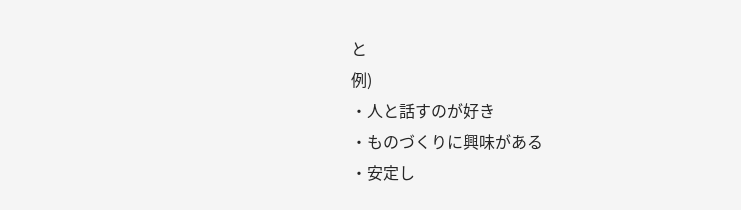と
例)
・人と話すのが好き
・ものづくりに興味がある
・安定し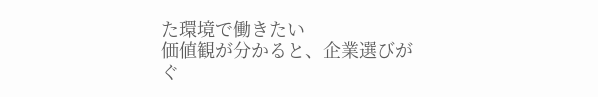た環境で働きたい
価値観が分かると、企業選びが ぐ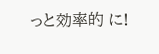っと効率的 に!